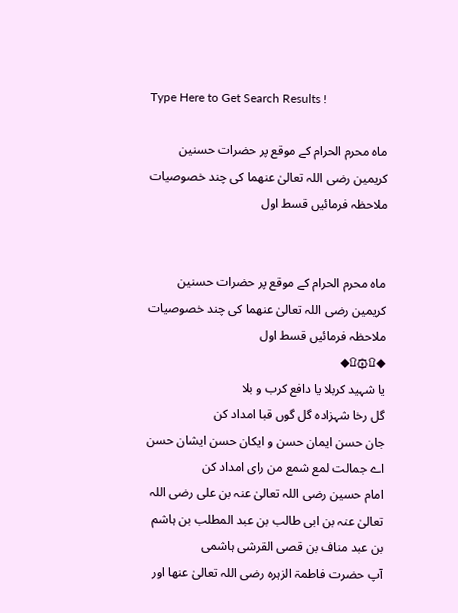Type Here to Get Search Results !

ماہ محرم الحرام کے موقع پر حضرات حسنین کریمین رضی اللہ تعالیٰ عنھما کی چند خصوصیات ملاحظہ فرمائیں قسط اول


ماہ محرم الحرام کے موقع پر حضرات حسنین کریمین رضی اللہ تعالیٰ عنھما کی چند خصوصیات ملاحظہ فرمائیں قسط اول
◆۩۞۩◆
یا شہید کربلا یا دافع کرب و بلا
گل رخا شہزادہ گل گوں قبا امداد کن
جان حسن ایمان حسن و ایکان حسن ایشان حسن
اے جمالت لمع شمع من رای امداد کن
امام حسین رضی اللہ تعالیٰ عنہ بن علی رضی اللہ تعالیٰ عنہ بن ابی طالب بن عبد المطلب بن ہاشم بن عبد مناف بن قصی القرشی ہاشمی
آپ حضرت فاطمۃ الزہرہ رضی اللہ تعالیٰ عنھا اور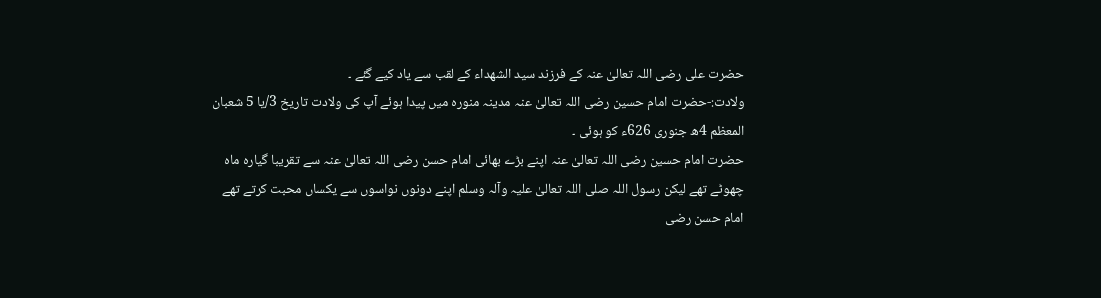حضرت علی رضی اللہ تعالیٰ عنہ کے فرزند سید الشھداء کے لقب سے یاد کیے گئے ۔
ولادت:-حضرت امام حسین رضی اللہ تعالیٰ عنہ مدینہ منورہ میں پیدا ہوئے آپ کی ولادت تاریخ 3/یا 5 شعبان المعظم 4ھ جنوری 626ء کو ہوئی ۔
حضرت امام حسین رضی اللہ تعالیٰ عنہ اپنے بڑے بھائی امام حسن رضی اللہ تعالیٰ عنہ سے تقریبا گیارہ ماہ چھوٹے تھے لیکن رسول اللہ صلی اللہ تعالیٰ علیہ وآلہ وسلم اپنے دونوں نواسوں سے یکساں محبت کرتے تھے
امام حسن رضی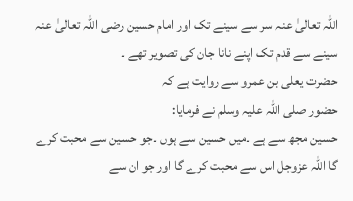اللہ تعالیٰ عنہ سر سے سینے تک اور امام حسین رضی اللہ تعالیٰ عنہ سینے سے قدم تک اپنے نانا جان کی تصویر تھے ۔
حضرت یعلی بن عمرو سے روایت ہے کہ
حضور صلی اللّٰہ علیہ وسلم نے فرمایا:
حسین مجھ سے ہے ۔میں حسین سے ہوں ۔جو حسین سے محبت کرے گا اللہ عزوجل اس سے محبت کرے گا اور جو ان سے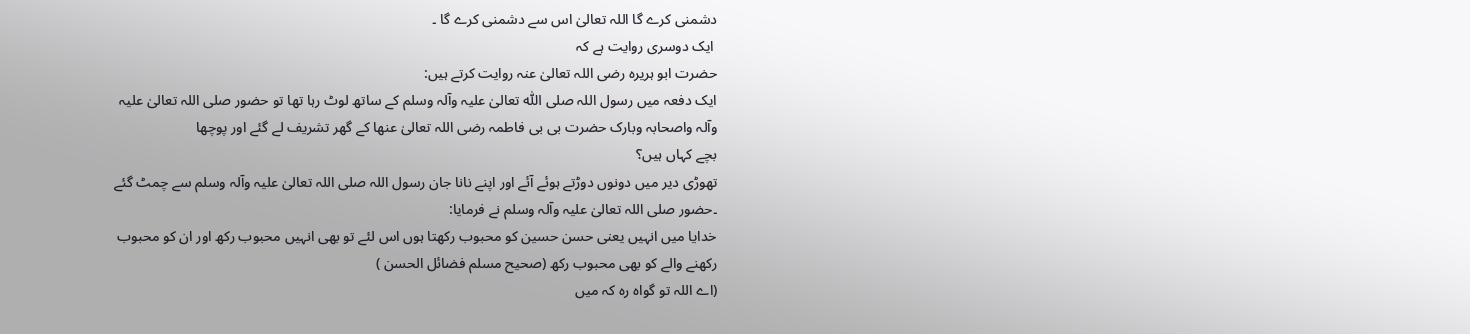دشمنی کرے گا اللہ تعالیٰ اس سے دشمنی کرے گا ۔
 ایک دوسری روایت ہے کہ
حضرت ابو ہریرہ رضی اللہ تعالیٰ عنہ روایت کرتے ہیں:
ایک دفعہ میں رسول اللہ صلی اللّٰہ تعالیٰ علیہ وآلہ وسلم کے ساتھ لوٹ رہا تھا تو حضور صلی اللہ تعالیٰ علیہ وآلہ واصحابہ وبارک حضرت بی بی فاطمہ رضی اللہ تعالیٰ عنھا کے گھر تشریف لے گئے اور پوچھا
بچے کہاں ہیں؟
تھوڑی دیر میں دونوں دوڑتے ہوئے آئے اور اپنے نانا جان رسول اللہ صلی اللہ تعالیٰ علیہ وآلہ وسلم سے چمٹ گئے ۔حضور صلی اللہ تعالیٰ علیہ وآلہ وسلم نے فرمایا:
خدایا میں انہیں یعنی حسن حسین کو محبوب رکھتا ہوں اس لئے تو بھی انہیں محبوب رکھ اور ان کو محبوب رکھنے والے کو بھی محبوب رکھ (صحیح مسلم فضائل الحسن )
(اے اللہ تو گواہ رہ کہ میں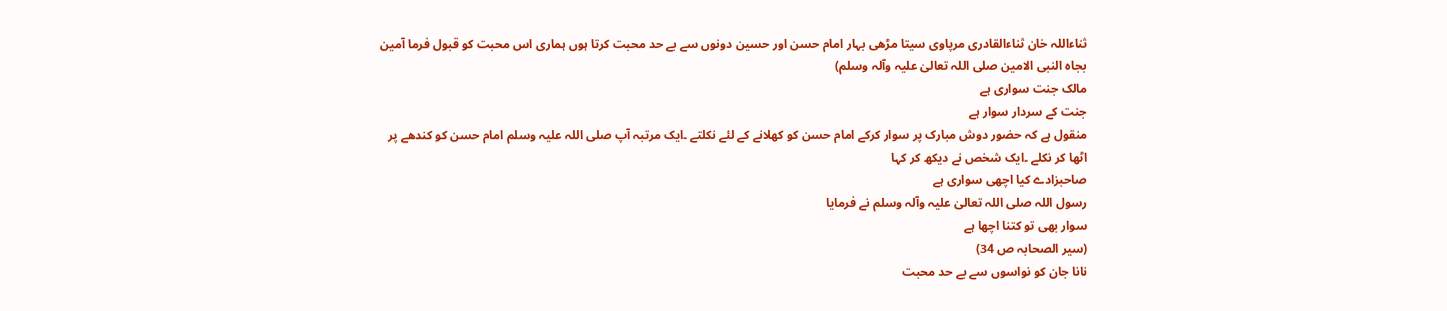ثناءاللہ خان ثناءالقادری مرپاوی سیتا مڑھی بہار امام حسن اور حسین دونوں سے بے حد محبت کرتا ہوں ہماری اس محبت کو قبول فرما آمین بجاہ النبی الامین صلی اللہ تعالیٰ علیہ وآلہ وسلم)
مالک جنت سواری ہے
جنت کے سردار سوار ہے
منقول ہے کہ حضور دوش مبارک پر سوار کرکے امام حسن کو کھلانے کے لئے نکلتے ۔ایک مرتبہ آپ صلی اللہ علیہ وسلم امام حسن کو کندھے پر اٹھا کر نکلے ۔ایک شخص نے دیکھ کر کہا
صاحبزادے کیا اچھی سواری ہے
رسول اللہ صلی اللہ تعالیٰ علیہ وآلہ وسلم نے فرمایا
سوار بھی تو کتنا اچھا ہے
(سیر الصحابہ ص 34)
نانا جان کو نواسوں سے بے حد محبت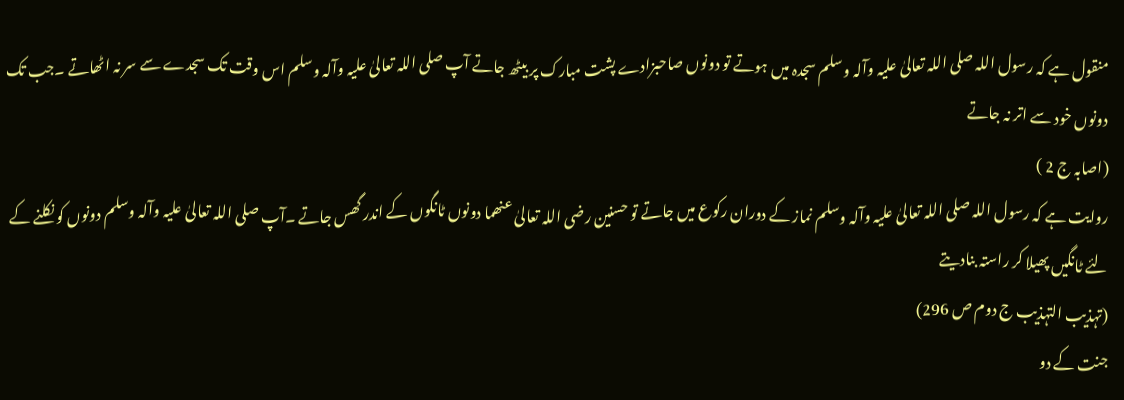منقول ہے کہ رسول اللہ صلی اللہ تعالیٰ علیہ وآلہ وسلم سجدہ میں ہوتے تو دونوں صاحبزادے پشت مبارک پر بیٹھ جاتے آپ صلی اللہ تعالیٰ علیہ وآلہ وسلم اس وقت تک سجدے سے سر نہ اٹھاتے ۔جب تک دونوں خود سے اتر نہ جاتے
(اصابہ ج 2 )
روایت ہے کہ رسول اللہ صلی اللہ تعالیٰ علیہ وآلہ وسلم نماز کے دوران رکوع میں جاتے تو حسنین رضی اللہ تعالیٰ عنھما دونوں ٹانگوں کے اندر گھس جاتے ۔آپ صلی اللہ تعالیٰ علیہ وآلہ وسلم دونوں کو نکلنے کے لئے ٹانگیں پھیلا کر راستہ بنادیتے
(تہذیب التہذیب ج دوم ص 296)
جنت کے دو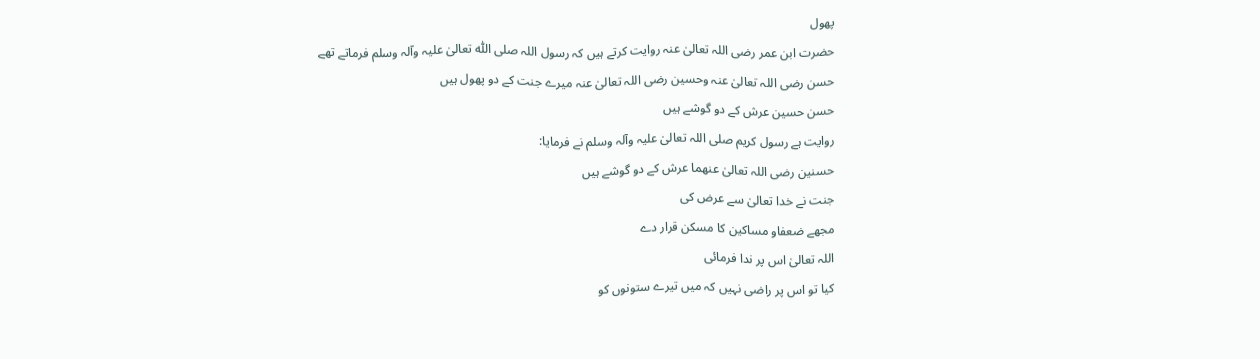پھول
حضرت ابن عمر رضی اللہ تعالیٰ عنہ روایت کرتے ہیں کہ رسول اللہ صلی اللّٰہ تعالیٰ علیہ وآلہ وسلم فرماتے تھے
حسن رضی اللہ تعالیٰ عنہ وحسین رضی اللہ تعالیٰ عنہ میرے جنت کے دو پھول ہیں
حسن حسین عرش کے دو گوشے ہیں
روایت ہے رسول کریم صلی اللہ تعالیٰ علیہ وآلہ وسلم نے فرمایا:
حسنین رضی اللہ تعالیٰ عنھما عرش کے دو گوشے ہیں
جنت نے خدا تعالیٰ سے عرض کی
مجھے ضعفاو مساکین کا مسکن قرار دے
اللہ تعالیٰ اس پر ندا فرمائی
کیا تو اس پر راضی نہیں کہ میں تیرے ستونوں کو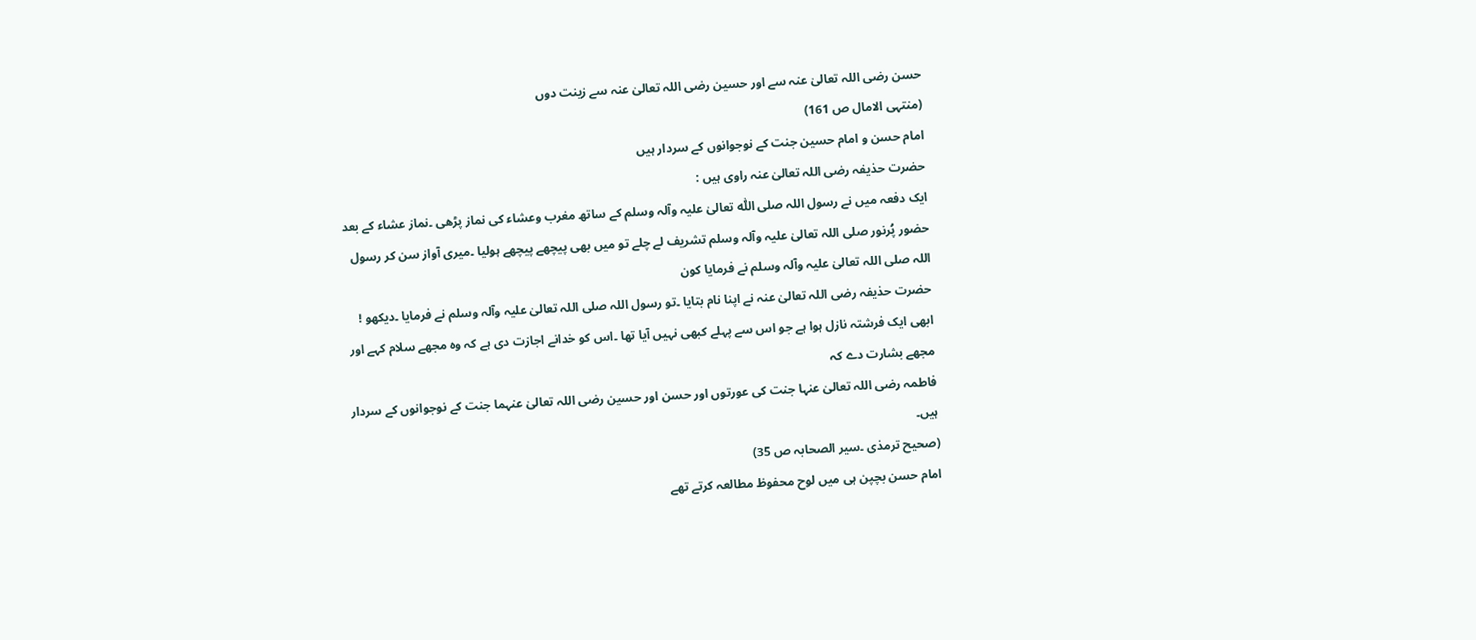حسن رضی اللہ تعالیٰ عنہ سے اور حسین رضی اللہ تعالیٰ عنہ سے زینت دوں
(منتہی الامال ص 161)
امام حسن و امام حسین جنت کے نوجوانوں کے سردار ہیں
حضرت حذیفہ رضی اللہ تعالیٰ عنہ راوی ہیں :
ایک دفعہ میں نے رسول اللہ صلی اللّٰہ تعالیٰ علیہ وآلہ وسلم کے ساتھ مغرب وعشاء کی نماز پڑھی ۔نماز عشاء کے بعد حضور پُرنور صلی اللہ تعالیٰ علیہ وآلہ وسلم تشریف لے چلے تو میں بھی پیچھے پیچھے ہولیا ۔میری آواز سن کر رسول اللہ صلی اللہ تعالیٰ علیہ وآلہ وسلم نے فرمایا کون
حضرت حذیفہ رضی اللہ تعالیٰ عنہ نے اپنا نام بتایا ۔تو رسول اللہ صلی اللہ تعالیٰ علیہ وآلہ وسلم نے فرمایا ۔دیکھو ! ابھی ایک فرشتہ نازل ہوا ہے جو اس سے پہلے کبھی نہیں آیا تھا ۔اس کو خدانے اجازت دی ہے کہ وہ مجھے سلام کہے اور مجھے بشارت دے کہ
فاطمہ رضی اللہ تعالیٰ عنہا جنت کی عورتوں اور حسن اور حسین رضی اللہ تعالیٰ عنہما جنت کے نوجوانوں کے سردار ہیں۔
(صحیح ترمذی ۔سیر الصحابہ ص 35)
امام حسن بچپن ہی میں لوح محفوظ مطالعہ کرتے تھے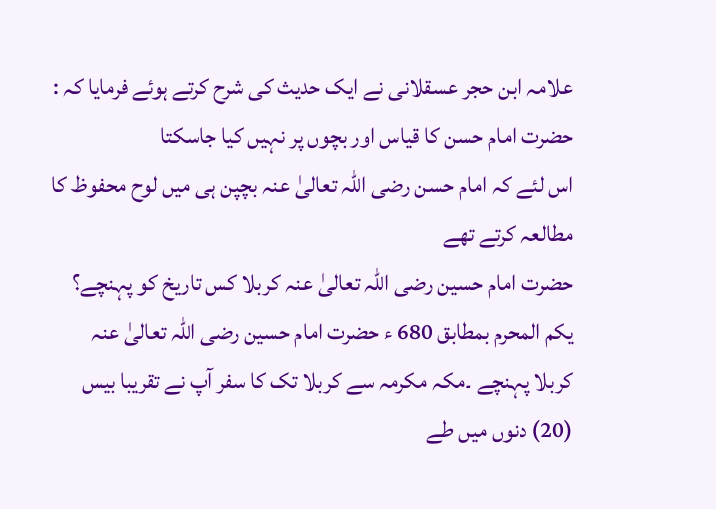علامہ ابن حجر عسقلانی نے ایک حدیث کی شرح کرتے ہوئے فرمایا کہ :
حضرت امام حسن کا قیاس اور بچوں پر نہیں کیا جاسکتا
اس لئے کہ امام حسن رضی اللہ تعالیٰ عنہ بچپن ہی میں لوح محفوظ کا مطالعہ کرتے تھے
حضرت امام حسین رضی اللہ تعالیٰ عنہ کربلا کس تاریخ کو پہنچے؟
یکم المحرم بمطابق 680 ء حضرت امام حسین رضی اللہ تعالیٰ عنہ کربلا پہنچے ۔مکہ مکرمہ سے کربلا تک کا سفر آپ نے تقریبا بیس (20) دنوں میں طے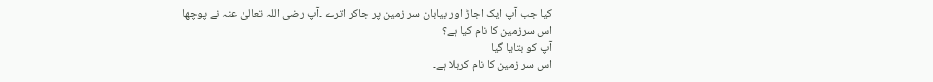کیا جب آپ ایک اجاڑ اور بیابان سر زمین پر جاکر اترے ۔آپ رضی اللہ تعالیٰ عنہ نے پوچھا
اس سرزمین کا نام کیا ہے؟
آپ کو بتایا گیا
اس سر زمین کا نام کربلا ہے۔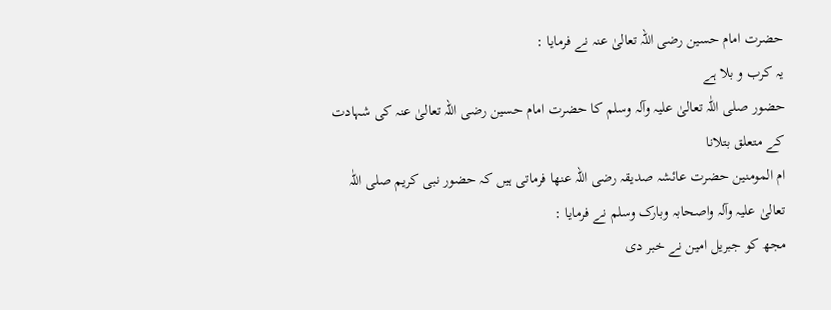حضرت امام حسین رضی اللہ تعالیٰ عنہ نے فرمایا :
یہ کرب و بلا ہے
حضور صلی اللّٰہ تعالیٰ علیہ وآلہ وسلم کا حضرت امام حسین رضی اللہ تعالیٰ عنہ کی شہادت کے متعلق بتلانا
ام المومنین حضرت عائشہ صدیقہ رضی اللہ عنھا فرماتی ہیں کہ حضور نبی کریم صلی اللّٰہ تعالیٰ علیہ وآلہ واصحابہ وبارک وسلم نے فرمایا :
مجھ کو جبریل امین نے خبر دی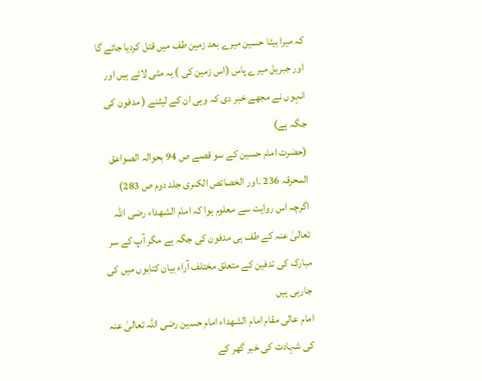کہ میرا بیٹا حسین میرے بعد زمین طف میں قتل کردیا جائے گا اور جبریل میرے پاس (اس زمین کی ) یہ مٹی لائے ہیں اور انہوں نے مجھے خبر دی کہ وہی ان کے لیٹنے ( مدفون کی جگہ ہے)
(حضرت امام حسین کے سو قصے ص 94 بحوالہ الصواعق المحرقہ 236 ۔اور الخصائص الکںری جلد دوم ص 283)
اگرچہ اس روایت سے معلوم ہوا کہ امام الشھداء رضی اللہ تعالیٰ عنہ کے طف ہی مدفون کی جگہ ہے مگر آپ کے سر مبارک کی تدفین کے متعلق مختلف آراء بیان کتابوں میں کی جارہی ہیں
امام عالی مقام امام الشھداء امام حسین رضی اللہ تعالیٰ عنہ کی شہادت کی خبر گھر کے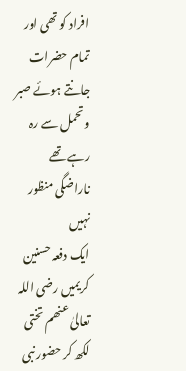افراد کو تھی اور تمام حضرات جانتے ہوئے صبر وتحمل سے رہ رہے تھے
ناراضگی منظور نہیں
ایک دفعہ حسنین کریمیں رضی اللہ تعالیٰ عنھم تختی لکھ کر حضور نبی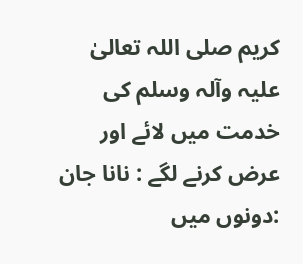کریم صلی اللہ تعالیٰ علیہ وآلہ وسلم کی خدمت میں لائے اور عرض کرنے لگے : نانا جان :دونوں میں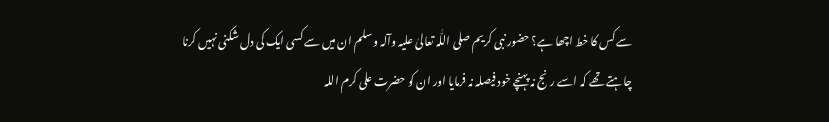سے کس کا خط اچھا ہے؟ حضور نبی کریم صلی اللّٰہ تعالیٰ علیہ وآلہ وسلم ان میں سے کسی ایک کی دل شکنی نہیں کرنا چاہتے تھے کہ اسے رنج نہ پہنچے خود فیصلہ نہ فرمایا اور ان کو حضرت علی کرم اللہ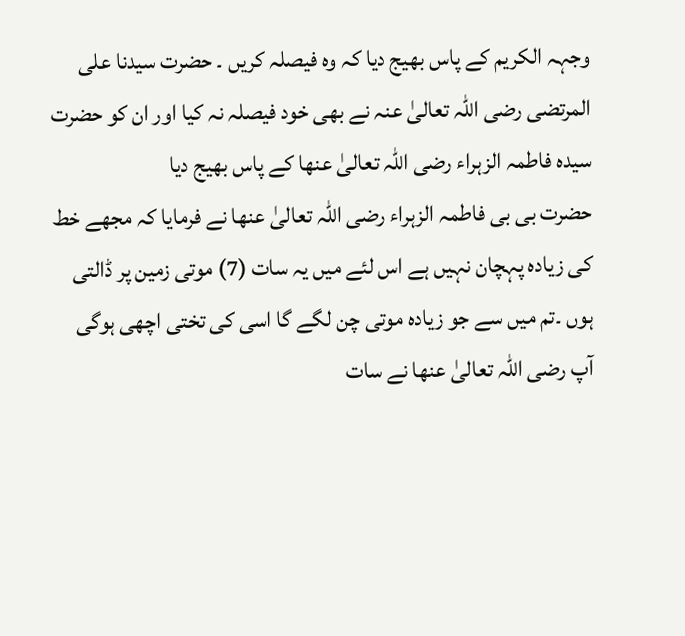وجہہ الکریم کے پاس بھیج دیا کہ وہ فیصلہ کریں ۔ حضرت سیدنا علی المرتضی رضی اللہ تعالیٰ عنہ نے بھی خود فیصلہ نہ کیا اور ان کو حضرت سیدہ فاطمہ الزہراء رضی اللہ تعالیٰ عنھا کے پاس بھیج دیا
حضرت بی بی فاطمہ الزہراء رضی اللہ تعالیٰ عنھا نے فرمایا کہ مجھے خط کی زیادہ پہچان نہیں ہے اس لئے میں یہ سات (7) موتی زمین پر ڈالتی ہوں ۔تم میں سے جو زیادہ موتی چن لگے گا اسی کی تختی اچھی ہوگی
آپ رضی اللہ تعالیٰ عنھا نے سات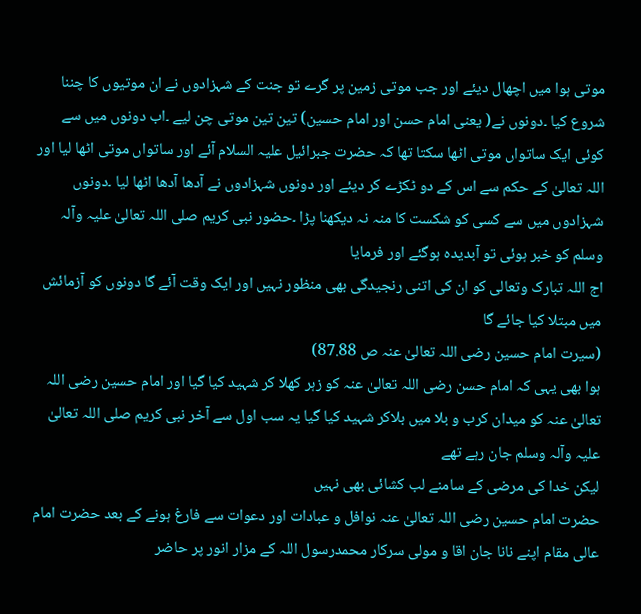موتی ہوا میں اچھال دیئے اور جب موتی زمین پر گرے تو جنت کے شہزادوں نے ان موتیوں کا چننا شروع کیا ۔دونوں نے( یعنی امام حسن اور امام حسین) تین تین موتی چن لیے ۔اب دونوں میں سے کوئی ایک ساتواں موتی اٹھا سکتا تھا کہ حضرت جبرائیل علیہ السلام آئے اور ساتواں موتی اٹھا لیا اور اللہ تعالیٰ کے حکم سے اس کے دو ٹکڑے کر دیئے اور دونوں شہزادوں نے آدھا آدھا اٹھا لیا ۔دونوں شہزادوں میں سے کسی کو شکست کا منہ نہ دیکھنا پڑا ۔حضور نبی کریم صلی اللہ تعالیٰ علیہ وآلہ وسلم کو خبر ہوئی تو آبدیدہ ہوگئے اور فرمایا
اج اللہ تبارک وتعالی کو ان کی اتنی رنجیدگی بھی منظور نہیں اور ایک وقت آئے گا دونوں کو آزمائش میں مبتلا کیا جائے گا‌
(سیرت امام حسین رضی اللہ تعالیٰ عنہ ص 87.88)
ہوا بھی یہی کہ امام حسن رضی اللہ تعالیٰ عنہ کو زہر کھلا کر شہید کیا گیا اور امام حسین رضی اللہ تعالیٰ عنہ کو میدان کرب و بلا میں بلاکر شہید کیا گیا یہ سب اول سے آخر نبی کریم صلی اللہ تعالیٰ علیہ وآلہ وسلم جان رہے تھے
لیکن خدا کی مرضی کے سامنے لب کشائی بھی نہیں
حضرت امام حسین رضی اللہ تعالیٰ عنہ نوافل و عبادات اور دعوات سے فارغ ہونے کے بعد حضرت امام عالی مقام اپنے نانا جان اقا و مولی سرکار محمدرسول اللہ کے مزار انور پر حاضر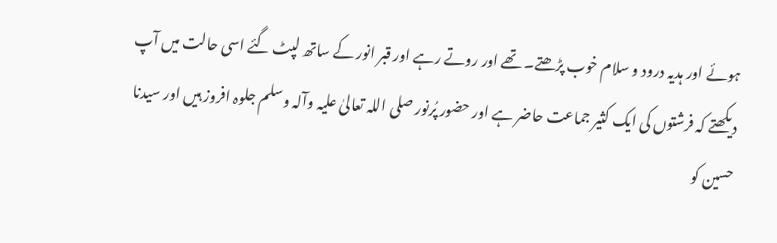ہوئے اور ہدیہ درود و سلام خوب پڑھتے۔ تھے اور روتے رہے اور قبر انور کے ساتھ لپٹ گئے اسی حالت میں آپ دیکھتے کہ فرشتوں کی ایک کثیر جماعت حاضر ہے اور حضور پُرنور صلی اللہ تعالیٰ علیہ وآلہ وسلم جلوہ افروز ہیں اور سیدنا حسین کو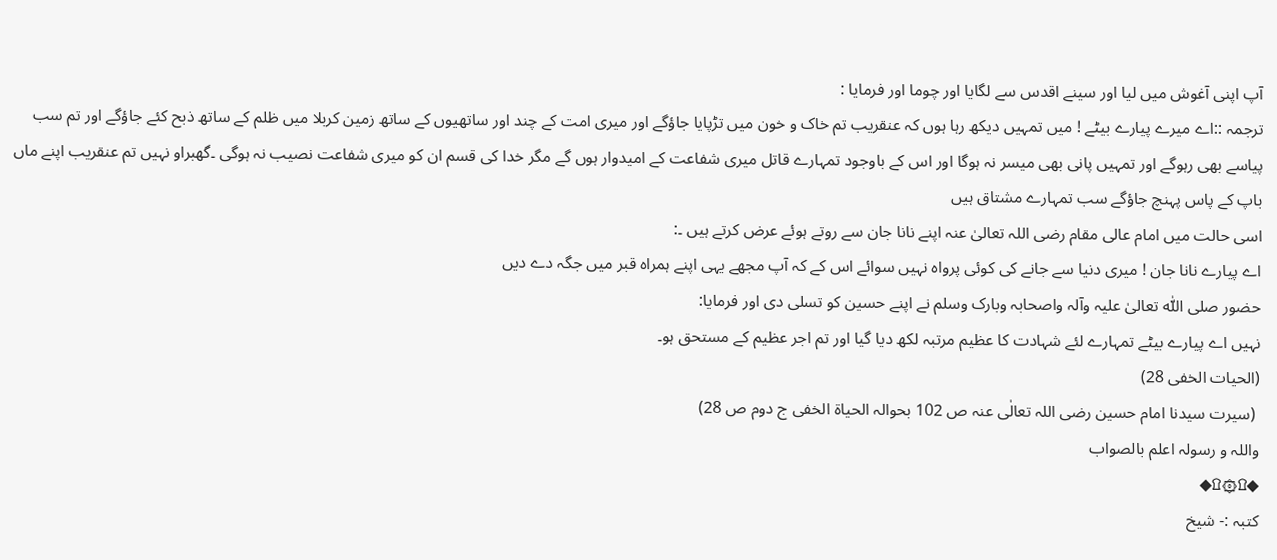آپ اپنی آغوش میں لیا اور سینے اقدس سے لگایا اور چوما اور فرمایا :
ترجمہ ::اے میرے پیارے بیٹے ! میں تمہیں دیکھ رہا ہوں کہ عنقریب تم خاک و خون میں تڑپایا جاؤگے اور میری امت کے چند اور ساتھیوں کے ساتھ زمین کربلا میں ظلم کے ساتھ ذبح کئے جاؤگے اور تم سب پیاسے بھی رہوگے اور تمہیں پانی بھی میسر نہ ہوگا اور اس کے باوجود تمہارے قاتل میری شفاعت کے امیدوار ہوں گے مگر خدا کی قسم ان کو میری شفاعت نصیب نہ ہوگی ۔گھبراو نہیں تم عنقریب اپنے ماں باپ کے پاس پہنچ جاؤگے سب تمہارے مشتاق ہیں
اسی حالت میں امام عالی مقام رضی اللہ تعالیٰ عنہ اپنے نانا جان سے روتے ہوئے عرض کرتے ہیں ۔:
اے پیارے نانا جان ! میری دنیا سے جانے کی کوئی پرواہ نہیں سوائے اس کے کہ آپ مجھے یہی اپنے ہمراہ قبر میں جگہ دے دیں
حضور صلی اللّٰہ تعالیٰ علیہ وآلہ واصحابہ وبارک وسلم نے اپنے حسین کو تسلی دی اور فرمایا:
نہیں اے پیارے بیٹے تمہارے لئے شہادت کا عظیم مرتبہ لکھ دیا گیا اور تم اجر عظیم کے مستحق ہو۔
(الحیات الخفی 28)
 (سیرت سیدنا امام حسین رضی اللہ تعالٰی عنہ ص 102 بحوالہ الحیاۃ الخفی ج دوم ص 28)
واللہ و رسولہ اعلم بالصواب
◆۩۞۩◆
کتبہ :- شیخ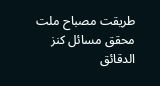طریقت مصباح ملت محقق مسائل کنز الدقائق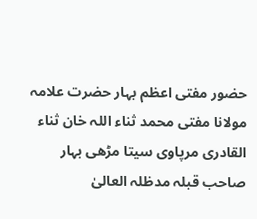حضور مفتی اعظم بہار حضرت علامہ مولانا مفتی محمد ثناء اللہ خان ثناء القادری مرپاوی سیتا مڑھی بہار صاحب قبلہ مدظلہ العالیٰ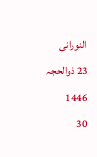النورانی
23 ذوالحجہ 1446
30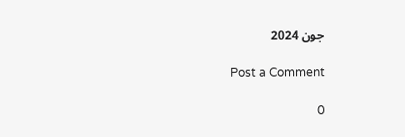جون 2024

Post a Comment

0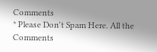Comments
* Please Don't Spam Here. All the Comments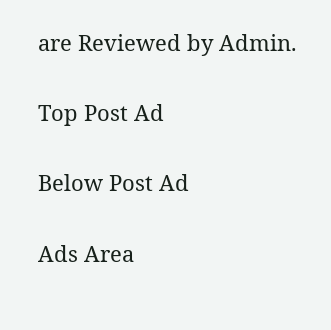are Reviewed by Admin.

Top Post Ad

Below Post Ad

Ads Area